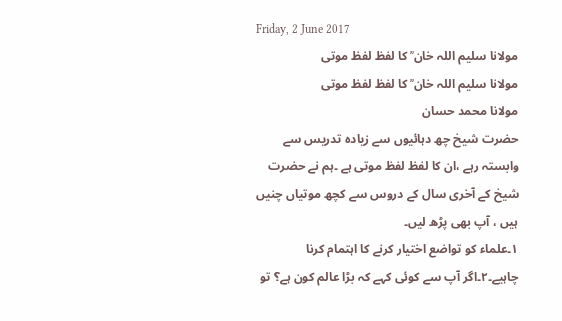Friday, 2 June 2017
مولانا سلیم اللہ خان ؒ کا لفظ لفظ موتی
مولانا سلیم اللہ خان ؒ کا لفظ لفظ موتی
مولانا محمد حسان
حضرت شیخ چھ دہائیوں سے زیادہ تدریس سے وابستہ رہے ،ان کا لفظ لفظ موتی ہے ۔ہم نے حضرت شیخ کے آخری سال کے دروس سے کچھ موتیاں چنیں ہیں ، آپ بھی پڑھ لیں۔
۱۔علماء کو تواضع اختیار کرنے کا اہتمام کرنا چاہیے۔۲۔اگر آپ سے کوئی کہے کہ بڑا عالم کون ہے؟ تو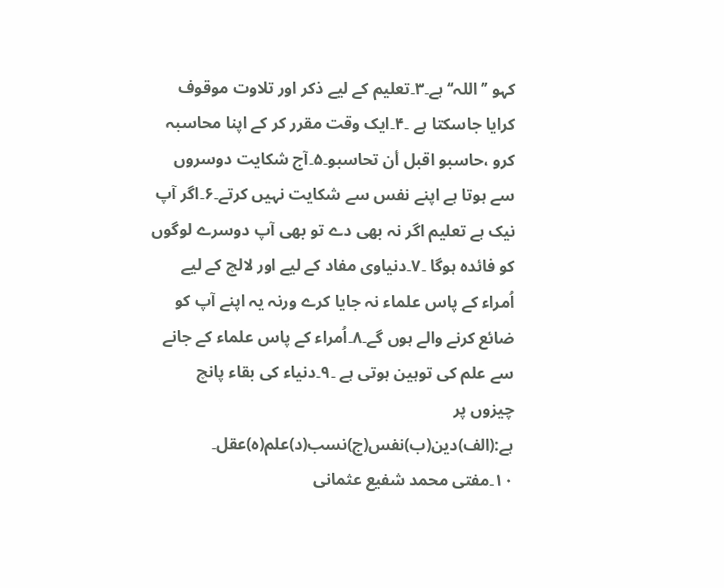کہو ’’اللہ‘‘ہے۔۳۔تعلیم کے لیے ذکر اور تلاوت موقوف کرایا جاسکتا ہے ۔۴۔ایک وقت مقرر کر کے اپنا محاسبہ کرو ،حاسبو اقبل أن تحاسبو۔۵۔آج شکایت دوسروں سے ہوتا ہے اپنے نفس سے شکایت نہیں کرتے۔۶۔اگر آپ نیک ہے تعلیم اگر نہ بھی دے تو بھی آپ دوسرے لوگوں کو فائدہ ہوگا ۔۷۔دنیاوی مفاد کے لیے اور لالچ کے لیے اُمراء کے پاس علماء نہ جایا کرے ورنہ یہ اپنے آپ کو ضائع کرنے والے ہوں گے۔۸۔اُمراء کے پاس علماء کے جانے سے علم کی توہین ہوتی ہے ۔۹۔دنیاء کی بقاء پانچ چیزوں پر ہے:(الف)دین(ب)نفس(ج)نسب(د)علم(ہ)عقل۔ ۱۰۔مفتی محمد شفیع عثمانی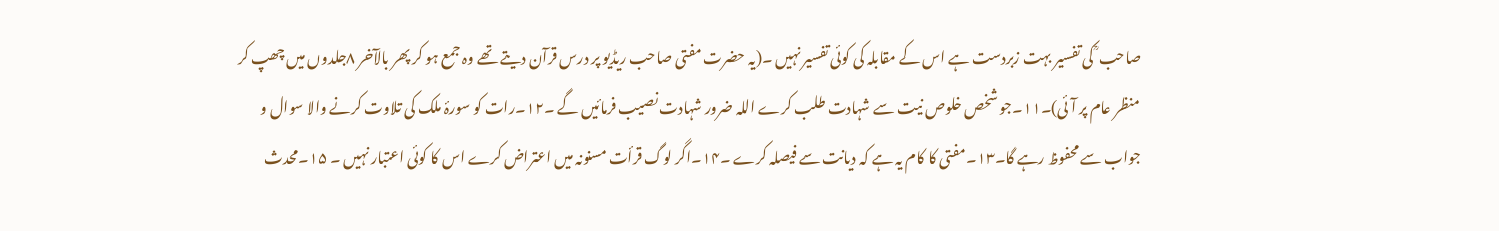صاحب ؒ کی تفسیر بہت زبردست ہے اس کے مقابلہ کی کوئی تفسیر نہیں ۔(یہ حضرت مفتی صاحب ریڈیو پر درس قرآن دیتے تھے وہ جمع ہو کر پھر بالآخر ۸جلدوں میں چھپ کر منظر عام پر آئی)۔۱۱۔جو شخص خلوص نیت سے شہادت طلب کرے اللہ ضرور شہادت نصیب فرمائیں گے ۔۱۲۔رات کو سورۂ ملک کی تلاوت کرنے والا سوال و جواب سے محفوظ رہے گا۔۱۳۔مفتی کا کام یہ ہے کہ دیانت سے فیصلہ کرے ۔۱۴۔اگر لوگ قرأت مسنونہ میں اعتراض کرے اس کا کوئی اعتبار نہیں ۔ ۱۵۔محدث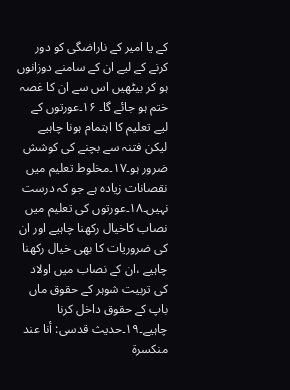کے یا امیر کے ناراضگی کو دور کرنے کے لیے ان کے سامنے دوزانوں ہو کر بیٹھیں اس سے ان کا غصہ ختم ہو جائے گا۔ ۱۶۔عورتوں کے لیے تعلیم کا اہتمام ہونا چاہیے لیکن فتنہ سے بچنے کی کوشش ضرور ہو۔۱۷۔مخلوط تعلیم میں نقصانات زیادہ ہے جو کہ درست نہیں۔۱۸۔عورتوں کی تعلیم میں نصاب کاخیال رکھنا چاہیے اور ان کی ضروریات کا بھی خیال رکھنا چاہیے ،ان کے نصاب میں اولاد کی تربیت شوہر کے حقوق ماں باپ کے حقوق داخل کرنا چاہیے۔۱۹۔حدیث قدسی: أنا عند منکسرۃ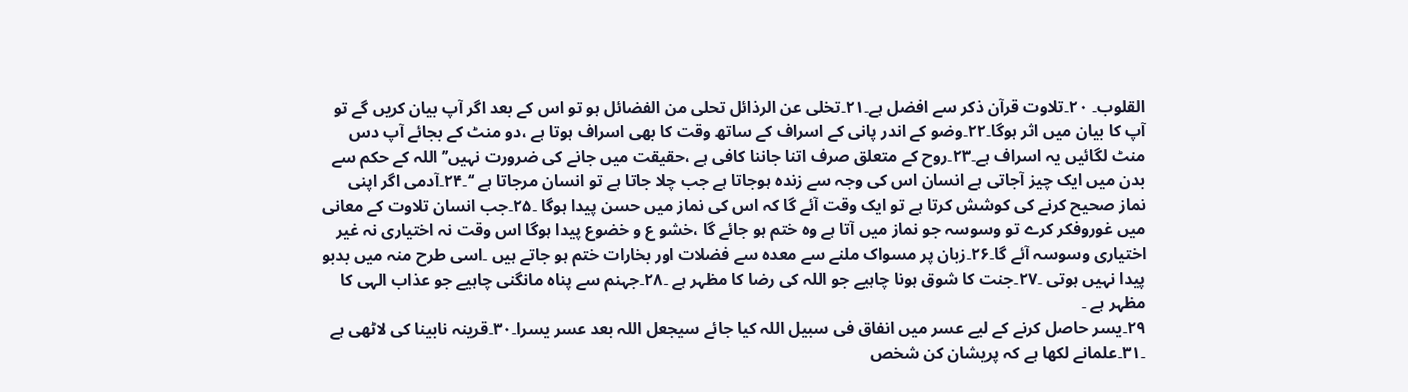القلوب۔ ۲۰۔تلاوت قرآن ذکر سے افضل ہے۔۲۱۔تخلی عن الرذائل تحلی من الفضائل ہو تو اس کے بعد اگر آپ بیان کریں گے تو آپ کا بیان میں اثر ہوگا۔۲۲۔وضو کے اندر پانی کے اسراف کے ساتھ وقت کا بھی اسراف ہوتا ہے ،دو منٹ کے بجائے آپ دس منٹ لگائیں یہ اسراف ہے۔۲۳۔روح کے متعلق صرف اتنا جاننا کافی ہے ،حقیقت میں جانے کی ضرورت نہیں’’اللہ کے حکم سے بدن میں ایک چیز آجاتی ہے انسان اس کی وجہ سے زندہ ہوجاتا ہے جب چلا جاتا ہے تو انسان مرجاتا ہے ‘‘۔۲۴۔آدمی اگر اپنی نماز صحیح کرنے کی کوشش کرتا ہے تو ایک وقت آئے گا کہ اس کی نماز میں حسن پیدا ہوگا ۔۲۵۔جب انسان تلاوت کے معانی میں غوروفکر کرے تو وسوسہ جو نماز میں آتا ہے وہ ختم ہو جائے گا ،خشو ع و خضوع پیدا ہوگا اس وقت نہ اختیاری نہ غیر اختیاری وسوسہ آئے گا۔۲۶۔زبان پر مسواک ملنے سے معدہ سے فضلات اور بخارات ختم ہو جاتے ہیں ۔اسی طرح منہ میں بدبو پیدا نہیں ہوتی ۔۲۷۔جنت کا شوق ہونا چاہیے جو اللہ کی رضا کا مظہر ہے ۔۲۸۔جہنم سے پناہ مانگنی چاہیے جو عذاب الہی کا مظہر ہے ۔
۲۹۔یسر حاصل کرنے کے لیے عسر میں انفاق فی سبیل اللہ کیا جائے سیجعل اللہ بعد عسر یسرا۔۳۰۔قرینہ نابینا کی لاٹھی ہے ۔۳۱۔علمانے لکھا ہے کہ پریشان کن شخص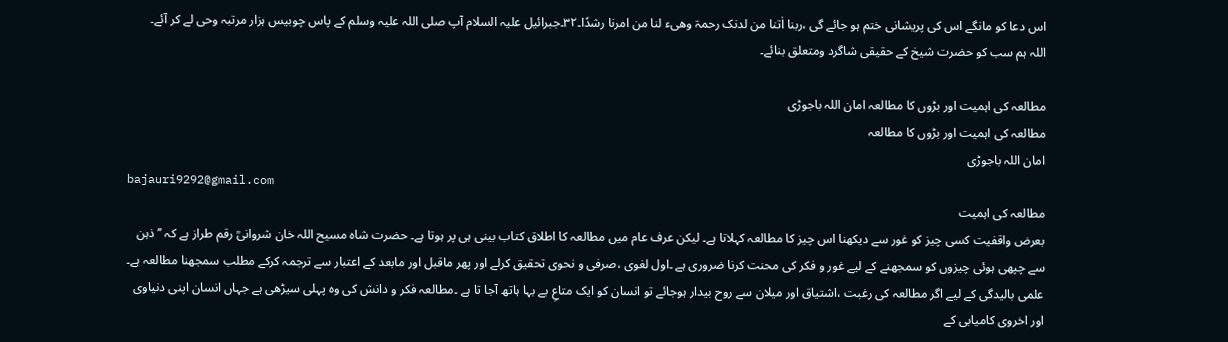اس دعا کو مانگے اس کی پریشانی ختم ہو جائے گی ،ربنا اٰتنا من لدنک رحمۃ وھیء لنا من امرنا رشدًا۔۳۲۔جبرائیل علیہ السلام آپ صلی اللہ علیہ وسلم کے پاس چوبیس ہزار مرتبہ وحی لے کر آئے۔
اللہ ہم سب کو حضرت شیخ کے حقیقی شاگرد ومتعلق بنائے۔

مطالعہ کی اہمیت اور بڑوں کا مطالعہ امان اللہ باجوڑی
مطالعہ کی اہمیت اور بڑوں کا مطالعہ
امان اللہ باجوڑی
bajauri9292@gmail.com
مطالعہ کی اہمیت
بعرض واقفیت کسی چیز کو غور سے دیکھنا اس چیز کا مطالعہ کہلاتا ہے۔ لیکن عرف عام میں مطالعہ کا اطلاق کتاب بینی ہی پر ہوتا ہے۔ حضرت شاہ مسیح اللہ خان شروانیؒ رقم طراز ہے کہ ’’ذہن سے چپھی ہوئی چیزوں کو سمجھنے کے لیے غور و فکر کی محنت کرنا ضروری ہے ۔اول لغوی ،صرفی و نحوی تحقیق کرلے اور پھر ماقبل اور مابعد کے اعتبار سے ترجمہ کرکے مطلب سمجھنا مطالعہ ہے۔
علمی بالیدگی کے لیے اگر مطالعہ کی رغبت ،اشتیاق اور میلان سے روح بیدار ہوجائے تو انسان کو ایک متاعِ بے بہا ہاتھ آجا تا ہے ۔مطالعہ فکر و دانش کی وہ پہلی سیڑھی ہے جہاں انسان اپنی دنیاوی اور اخروی کامیابی کے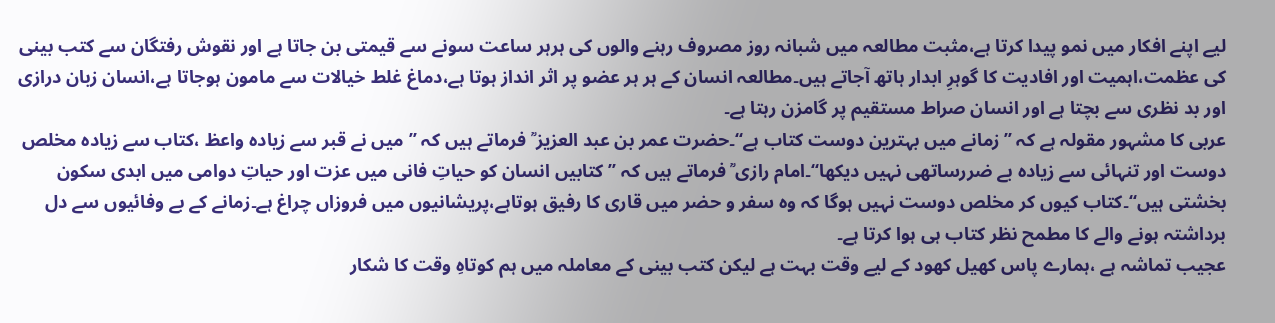لیے اپنے افکار میں نمو پیدا کرتا ہے،مثبت مطالعہ میں شبانہ روز مصروف رہنے والوں کی ہرہر ساعت سونے سے قیمتی بن جاتا ہے اور نقوش رفتگان سے کتب بینی کی عظمت،اہمیت اور افادیت کا گوہرِ ابدار ہاتھ آجاتے ہیں۔مطالعہ انسان کے ہر ہر عضو پر اثر انداز ہوتا ہے،دماغ غلط خیالات سے مامون ہوجاتا ہے،انسان زبان درازی اور بد نظری سے بچتا ہے اور انسان صراط مستقیم پر گامزن رہتا ہے۔
عربی کا مشہور مقولہ ہے کہ ’’زمانے میں بہترین دوست کتاب ہے‘‘۔حضرت عمر بن عبد العزیز ؒ فرماتے ہیں کہ ’’میں نے قبر سے زیادہ واعظ ،کتاب سے زیادہ مخلص دوست اور تنہائی سے زیادہ بے ضررساتھی نہیں دیکھا‘‘۔امام رازی ؒ فرماتے ہیں کہ ’’کتابیں انسان کو حیاتِ فانی میں عزت اور حیاتِ دوامی میں ابدی سکون بخشتی ہیں‘‘۔کتاب کیوں کر مخلص دوست نہیں ہوگا کہ وہ سفر و حضر میں قاری کا رفیق ہوتاہے،پریشانیوں میں فروزاں چراغ ہے۔زمانے کے بے وفائیوں سے دل برداشتہ ہونے والے کا مطمح نظر کتاب ہی ہوا کرتا ہے۔
عجیب تماشہ ہے ،ہمارے پاس کھیل کھود کے لیے وقت بہت ہے لیکن کتب بینی کے معاملہ میں ہم کوتاہِ وقت کا شکار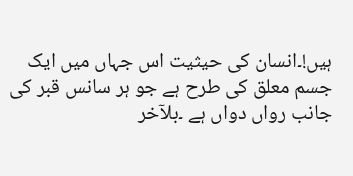ہیں!۔انسان کی حیثیت اس جہاں میں ایک جسم معلق کی طرح ہے جو ہر سانس قبر کی جانب رواں دواں ہے ۔بلآخر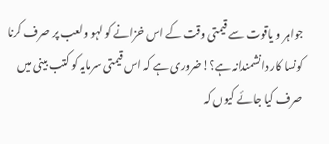جواہر و یاقوت سے قیمتی وقت کے اس خزانے کو لہو ولعب پر صرف کرنا کونسا کار دانشمندانہ ہے؟!ضروری ہے کہ اس قیمتی سرمایہ کو کتب بینی میں صرف کیا جائے کیوں کہ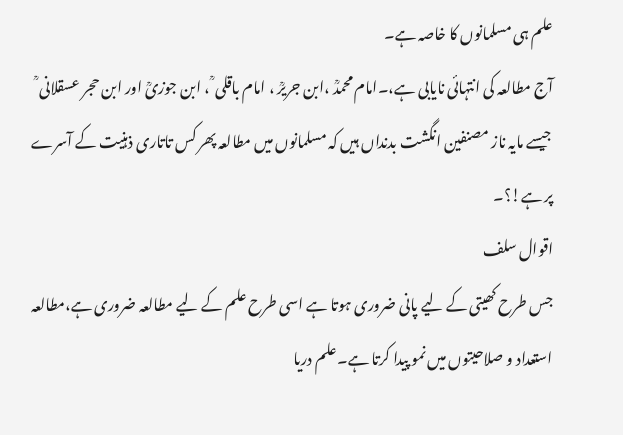علم ہی مسلمانوں کا خاصہ ہے۔
آج مطالعہ کی انتہائی نایابی ہے،۔امام محمدؒ ،ابن جریرؒ ، امام باقلی ؒ ، ابن جوزیؒ اور ابن حجر عسقلانی ؒ جیسے مایہ ناز مصنفین انگشت بدنداں ہیں کہ مسلمانوں میں مطالعہ پھر کس تاتاری ذہنیت کے آسرے پر ہے!؟۔
اقوال سلف
جس طرح کھیتی کے لیے پانی ضروری ہوتا ہے اسی طرح علم کے لیے مطالعہ ضروری ہے،مطالعہ استعداد و صلاحیتوں میں نمو پیدا کرتا ہے۔علم دریا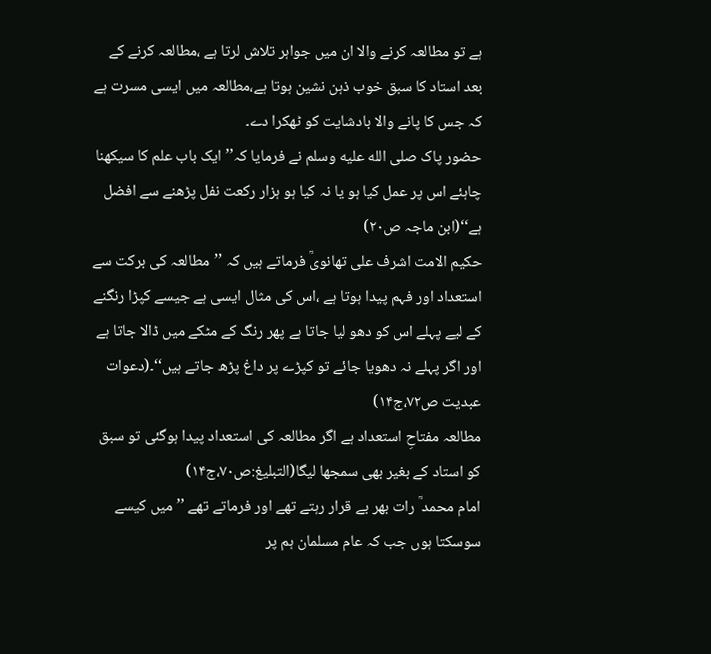ہے تو مطالعہ کرنے والا ان میں جواہر تلاش لرتا ہے ،مطالعہ کرنے کے بعد استاد کا سبق خوب ذہن نشین ہوتا ہے،مطالعہ میں ایسی مسرت ہے کہ جس کا پانے والا بادشایت کو ٹھکرا دے۔
حضور پاک صلى الله عليه وسلم نے فرمایا کہ’’ ایک باب علم کا سیکھنا چاہئے اس پر عمل کیا ہو یا نہ کیا ہو ہزار رکعت نفل پڑھنے سے افضل ہے‘‘(ابن ماجہ ص۲۰)
حکیم الامت اشرف علی تھانویؒ فرماتے ہیں کہ ’’مطالعہ کی برکت سے استعداد اور فہم پیدا ہوتا ہے ،اس کی مثال ایسی ہے جیسے کپڑا رنگنے کے لیے پہلے اس کو دھو لیا جاتا ہے پھر رنگ کے مٹکے میں ڈالا جاتا ہے اور اگر پہلے نہ دھویا جائے تو کپڑے پر داغ پڑھ جاتے ہیں‘‘۔(دعوات عبدیت ص۷۲،ج۱۴)
مطالعہ مفتاحِ استعداد ہے اگر مطالعہ کی استعداد پیدا ہوگئی تو سبق کو استاد کے بغیر بھی سمجھا لیگا(التبلیغ:ص۷۰،ج۱۴)
امام محمد ؒ رات بھر بے قرار رہتے تھے اور فرماتے تھے ’’میں کیسے سوسکتا ہوں جب کہ عام مسلمان ہم پر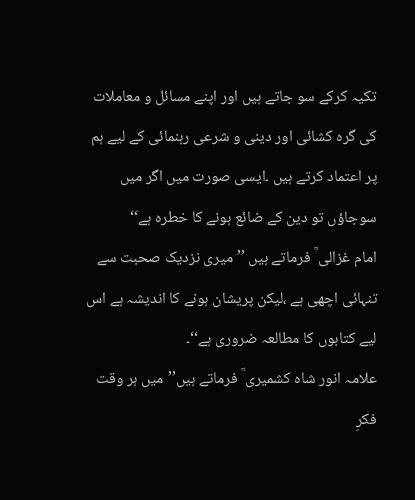تکیہ کرکے سو جاتے ہیں اور اپنے مسائل و معاملات کی گرہ کشائی اور دینی و شرعی رہنمائی کے لیے ہم پر اعتماد کرتے ہیں ۔ایسی صورت میں اگر میں سوجاؤں تو دین کے ضائع ہونے کا خطرہ ہے‘‘
امام غزالی ؒ فرماتے ہیں ’’میری نزدیک صحبت سے تنہائی اچھی ہے ،لیکن پریشان ہونے کا اندیشہ ہے اس لیے کتابوں کا مطالعہ ضروری ہے‘‘۔
علامہ انور شاہ کشمیری ؒ فرماتے ہیں’’میں ہر وقت فکرِ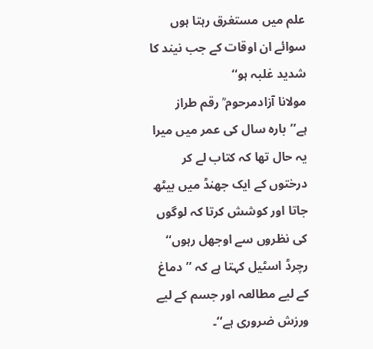علم میں مستغرق رہتا ہوں سوائے ان اوقات کے جب نیند کا شدید غلبہ ہو‘‘
مولانا آزادمرحوم ؒ رقم طراز ہے’’بارہ سال کی عمر میں میرا یہ حال تھا کہ کتاب لے کر درختوں کے ایک جھنڈ میں بیٹھ جاتا اور کوشش کرتا کہ لوگوں کی نظروں سے اوجھل رہوں‘‘
رچرڈ اسٹیل کہتا ہے کہ ’’دماغ کے لیے مطالعہ اور جسم کے لیے ورزش ضروری ہے‘‘۔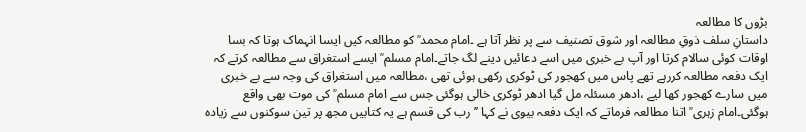بڑوں کا مطالعہ
داستانِ سلف ذوقِ مطالعہ اور شوق تصنیف سے پر نظر آتا ہے ۔امام محمد ؒ کو مطالعہ کیں ایسا انہماک ہوتا کہ بسا اوقات کوئی سالام کرتا اور آپ بے خبری میں اسے دعائیں دینے لگ جاتے۔امام مسلم ؒ ایسے استغراق سے مطالعہ کرتے کہ ایک دفعہ مطالعہ کررہے تھے پاس میں کھجور کی ٹوکری رکھی ہوئی تھی ،مطالعہ میں استغراق کی وجہ سے بے خبری میں سارے کھجور کھا لیے ،ادھر مسئلہ مل گیا ادھر ٹوکری خالی ہوگئی جس سے امام مسلم ؒ کی موت بھی واقع ہوگئی۔امام زہری ؒ اتنا مطالعہ فرماتے کہ ایک دفعہ بیوی نے کہا ’’رب کی قسم ہے یہ کتابیں مجھ پر تین سوکنوں سے زیادہ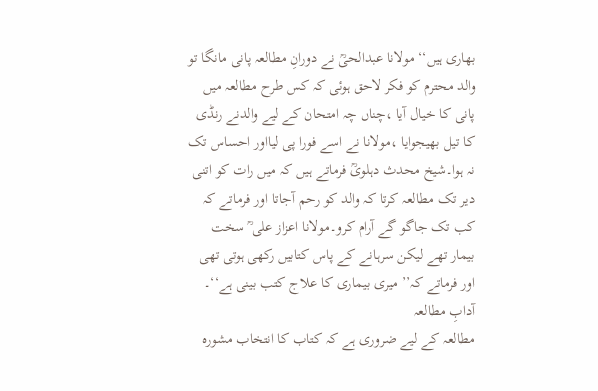بھاری ہیں‘‘ مولانا عبدالحیؒ نے دورانِ مطالعہ پانی مانگا تو والد محترم کو فکر لاحق ہوئی کہ کس طرح مطالعہ میں پانی کا خیال آیا ،چناں چہ امتحان کے لیے والدنے رنڈی کا تیل بھیجوایا ،مولانا نے اسے فورا پی لیااور احساس تک نہ ہوا۔شیخ محدث دہلویؒ فرماتے ہیں کہ میں رات کو اتنی دیر تک مطالعہ کرتا کہ والد کو رحم آجاتا اور فرماتے کہ کب تک جاگو گے آرام کرو۔مولانا اعزاز علی ؒ سخت بیمار تھے لیکن سرہانے کے پاس کتابیں رکھی ہوتی تھی اور فرماتے کہ’’ میری بیماری کا علاج کتب بینی ہے‘‘۔
آدابِ مطالعہ
مطالعہ کے لیے ضروری ہے کہ کتاب کا انتخاب مشورہ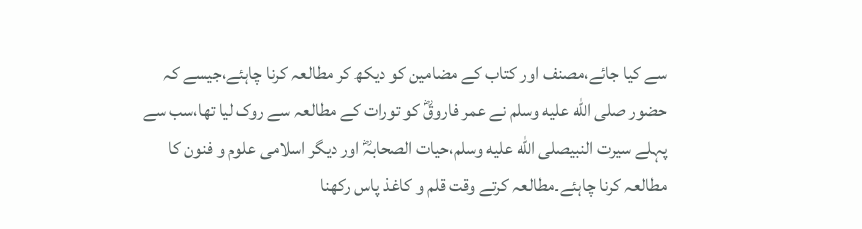سے کیا جائے،مصنف اور کتاب کے مضامین کو دیکھ کر مطالعہ کرنا چاہئے،جیسے کہ حضور صلى الله عليه وسلم نے عمر فاروقؓ کو تورات کے مطالعہ سے روک لیا تھا،سب سے پہلے سیرت النبیصلى الله عليه وسلم،حیات الصحابہؓ اور دیگر اسلامی علوم و فنون کا مطالعہ کرنا چاہئے۔مطالعہ کرتے وقت قلم و کاغذ پاس رکھنا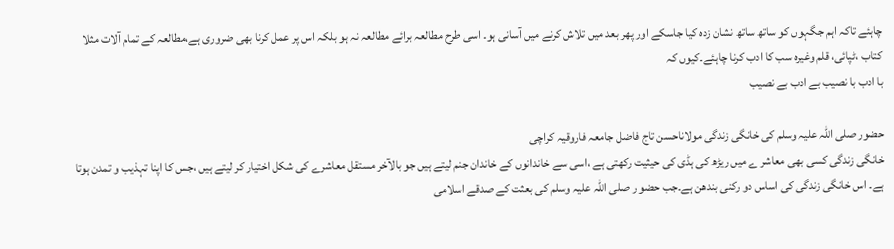چاہئے تاکہ اہم جگہوں کو ساتھ ساتھ نشان زدہ کیا جاسکے اور پھر بعد میں تلاش کرنے میں آسانی ہو۔ اسی طرح مطالعہ برائے مطالعہ نہ ہو بلکہ اس پر عمل کرنا بھی ضروری ہے،مطالعہ کے تمام آلات مثلا کتاب ،ٹپائی، قلم وغیرہ سب کا ادب کرنا چاہئے۔کیوں کہ
با ادب با نصیب بے ادب بے نصیب

حضور صلی اللہ علیہ وسلم کی خانگی زندگی مولاناحسن تاج فاضل جامعہ فاروقیہ کراچی
خانگی زندگی کسی بھی معاشر ے میں ریڑھ کی ہڈی کی حیثیت رکھتی ہے ،اسی سے خاندانوں کے خاندان جنم لیتے ہیں جو بالآخر مستقل معاشرے کی شکل اختیار کر لیتے ہیں ،جس کا اپنا تہذیب و تمدن ہوتا ہے۔ اس خانگی زندگی کی اساس دو رکنی بندھن ہے۔جب حضو ر صلی اللہ علیہ وسلم کی بعثت کے صدقے اسلامی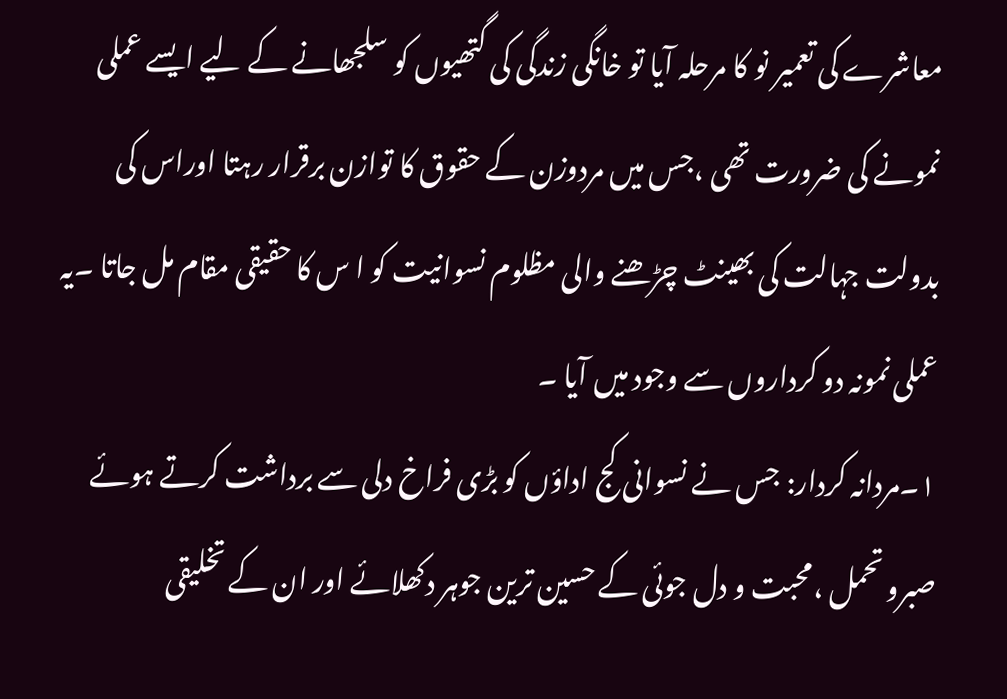معاشرے کی تعمیر نو کا مرحلہ آیا تو خانگی زندگی کی گتھیوں کو سلجھانے کے لیے ایسے عملی نمونے کی ضرورت تھی ،جس میں مردوزن کے حقوق کا توازن برقرار رہتا اوراس کی بدولت جہالت کی بھینٹ چڑھنے والی مظلوم نسوانیت کو ا س کا حقیقی مقام مل جاتا ۔یہ عملی نمونہ دو کرداروں سے وجود میں آیا ۔
۱۔مردانہ کردار: جس نے نسوانی کج اداؤں کو بڑی فراخ دلی سے برداشت کرتے ہوئے صبرو تحمل ،محبت و دل جوئی کے حسین ترین جوہر دکھلائے اور ان کے تخلیقی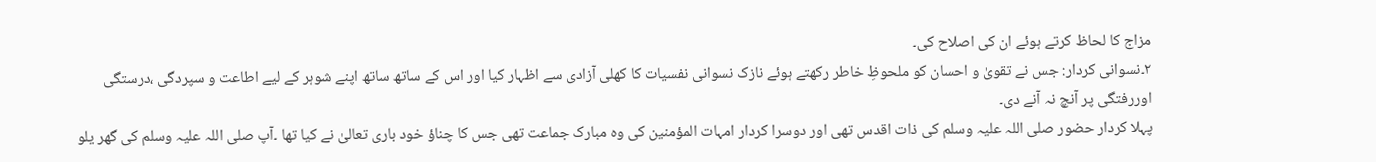مزاج کا لحاظ کرتے ہوئے ان کی اصلاح کی۔
۲۔نسوانی کردار: جس نے تقویٰ و احسان کو ملحوظِ خاطر رکھتے ہوئے نازک نسوانی نفسیات کا کھلی آزادی سے اظہار کیا اور اس کے ساتھ ساتھ اپنے شوہر کے لیے اطاعت و سپردگی ،درستگی اوررفتگی پر آنچ نہ آنے دی۔
پہلا کردار حضور صلی اللہ علیہ وسلم کی ذات اقدس تھی اور دوسرا کردار امہات المؤمنین کی وہ مبارک جماعت تھی جس کا چناؤ خود باری تعالیٰ نے کیا تھا ۔آپ صلی اللہ علیہ وسلم کی گھر یلو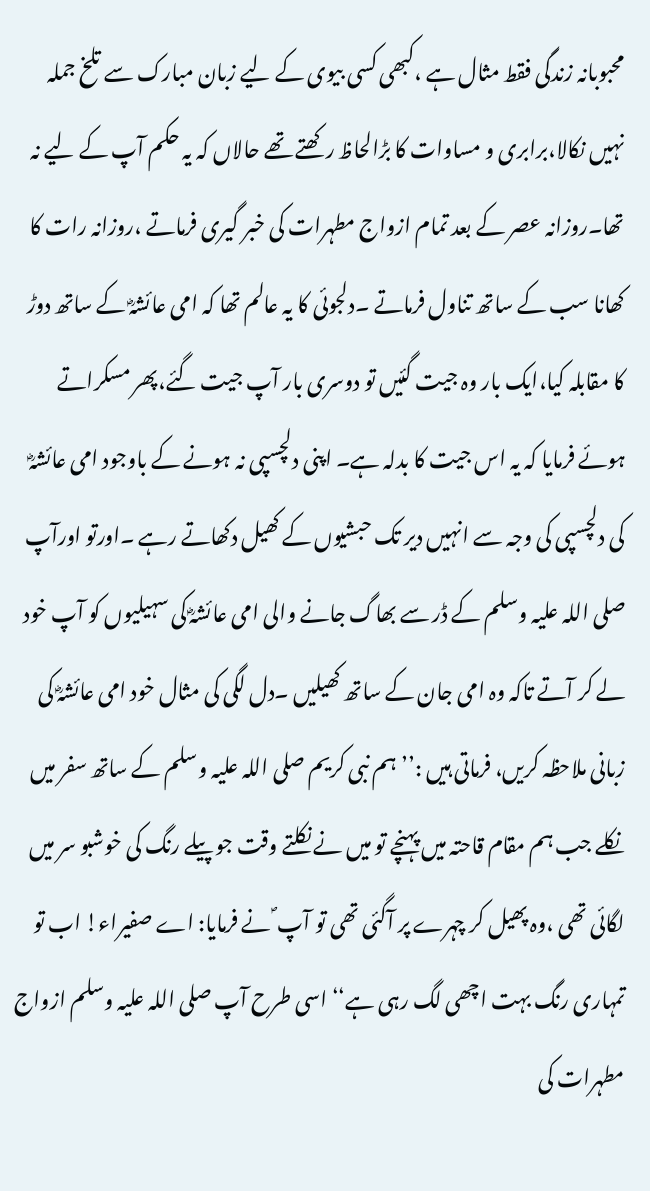محبوبانہ زندگی فقط مثال ہے ،کبھی کسی بیوی کے لیے زبان مبارک سے تلخ جملہ نہیں نکالا،برابری و مساوات کا بڑالحاظ رکھتے تھے حالاں کہ یہ حکم آپ کے لیے نہ تھا۔روزانہ عصر کے بعد تمام ازواج مطہرات کی خبر گیری فرماتے ،روزانہ رات کا کھانا سب کے ساتھ تناول فرماتے ۔دلجوئی کا یہ عالم تھا کہ امی عائشہؓ کے ساتھ دوڑ کا مقابلہ کیا،ایک بار وہ جیت گئیں تو دوسری بار آپ جیت گئے،پھر مسکراتے ہوئے فرمایا کہ یہ اس جیت کا بدلہ ہے۔ اپنی دلچسپی نہ ہونے کے باوجود امی عائشہؓ کی دلچسپی کی وجہ سے انہیں دیر تک حبشیوں کے کھیل دکھاتے رہے ۔اورتو اورآپ صلی اللہ علیہ وسلم کے ڈر سے بھاگ جانے والی امی عائشہؓ کی سہیلیوں کو آپ خود لے کر آتے تاکہ وہ امی جان کے ساتھ کھیلیں ۔دل لگی کی مثال خود امی عائشہؓ کی زبانی ملاحظہ کریں، فرماتی ہیں :’’ہم نبی کریم صلی اللہ علیہ وسلم کے ساتھ سفر میں نکلے جب ہم مقام قاحتہ میں پہنچے تو میں نے نکلتے وقت جو پیلے رنگ کی خوشبو سر میں لگائی تھی ،وہ پھیل کر چہرے پر آگئی تھی تو آپ ؐ نے فرمایا: اے صفیراء! اب تو تمہاری رنگ بہت اچھی لگ رہی ہے‘‘ اسی طرح آپ صلی اللہ علیہ وسلم ازواج مطہرات کی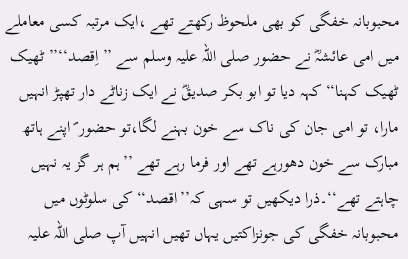محبوبانہ خفگی کو بھی ملحوظ رکھتے تھے ،ایک مرتبہ کسی معاملے میں امی عائشہؓ نے حضور صلی اللہ علیہ وسلم سے ’’اِقصد‘‘’’ٹھیک ٹھیک کہنا‘‘کہہ دیا تو ابو بکر صدیقؓ نے ایک زناٹے دار تھپڑ انہیں مارا، تو امی جان کی ناک سے خون بہنے لگا،تو حضور ؐ اپنے ہاتھ مبارک سے خون دھورہے تھے اور فرما رہے تھے ’’ہم ہر گز یہ نہیں چاہتے تھے‘‘۔ذرا دیکھیں تو سہی کہ’’اقصد‘‘کی سلوٹوں میں محبوبانہ خفگی کی جونزاکتیں یہاں تھیں انہیں آپ صلی اللہ علیہ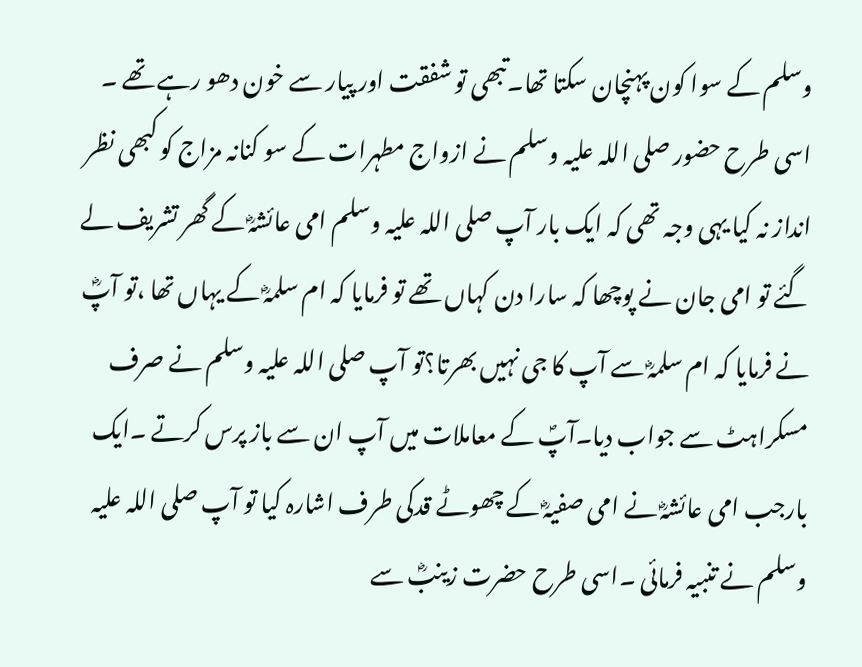وسلم کے سوا کون پہنچان سکتا تھا۔تبھی تو شفقت اور پیار سے خون دھو رہے تھے ۔
اسی طرح حضور صلی اللہ علیہ وسلم نے ازواج مطہرات کے سو کنانہ مزاج کو کبھی نظر انداز نہ کیا یہی وجہ تھی کہ ایک بار آپ صلی اللہ علیہ وسلم امی عائشہؓ کے گھر تشریف لے گئے تو امی جان نے پوچھا کہ سارا دن کہاں تھے تو فرمایا کہ ام سلمہؓ کے یہاں تھا ،تو آپؓ نے فرمایا کہ ام سلمہؓ سے آپ کا جی نہیں بھرتا؟تو آپ صلی اللہ علیہ وسلم نے صرف مسکراہٹ سے جواب دیا۔آپؐ کے معاملات میں آپ ان سے باز پرس کرتے ۔ایک بارجب امی عائشہؓ نے امی صفیہؓ کے چھوٹے قدکی طرف اشارہ کیا تو آپ صلی اللہ علیہ وسلم نے تنبیہ فرمائی ۔اسی طرح حضرت زینبؓ سے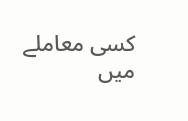کسی معاملے میں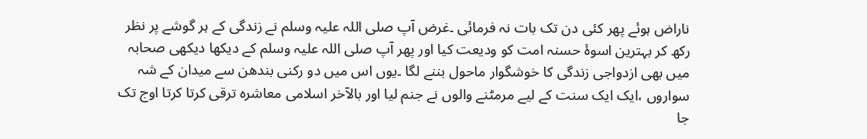ناراض ہوئے پھر کئی دن تک بات نہ فرمائی ۔غرض آپ صلی اللہ علیہ وسلم نے زندگی کے ہر گوشے پر نظر رکھ کر بہترین اسوۂ حسنہ امت کو ودیعت کیا اور پھر آپ صلی اللہ علیہ وسلم کے دیکھا دیکھی صحابہ میں بھی ازدواجی زندگی کا خوشگوار ماحول بننے لگا ۔یوں اس میں دو رکنی بندھن سے میدان کے شہ سواروں ،ایک ایک سنت کے لیے مرمٹنے والوں نے جنم لیا اور بالآخر اسلامی معاشرہ ترقی کرتا کرتا اوج تک جا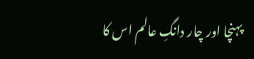پہنچا اور چار دانگِ عالم اس کا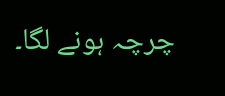چرچہ ہونے لگا۔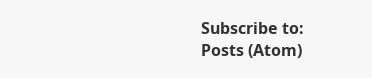Subscribe to:
Posts (Atom)